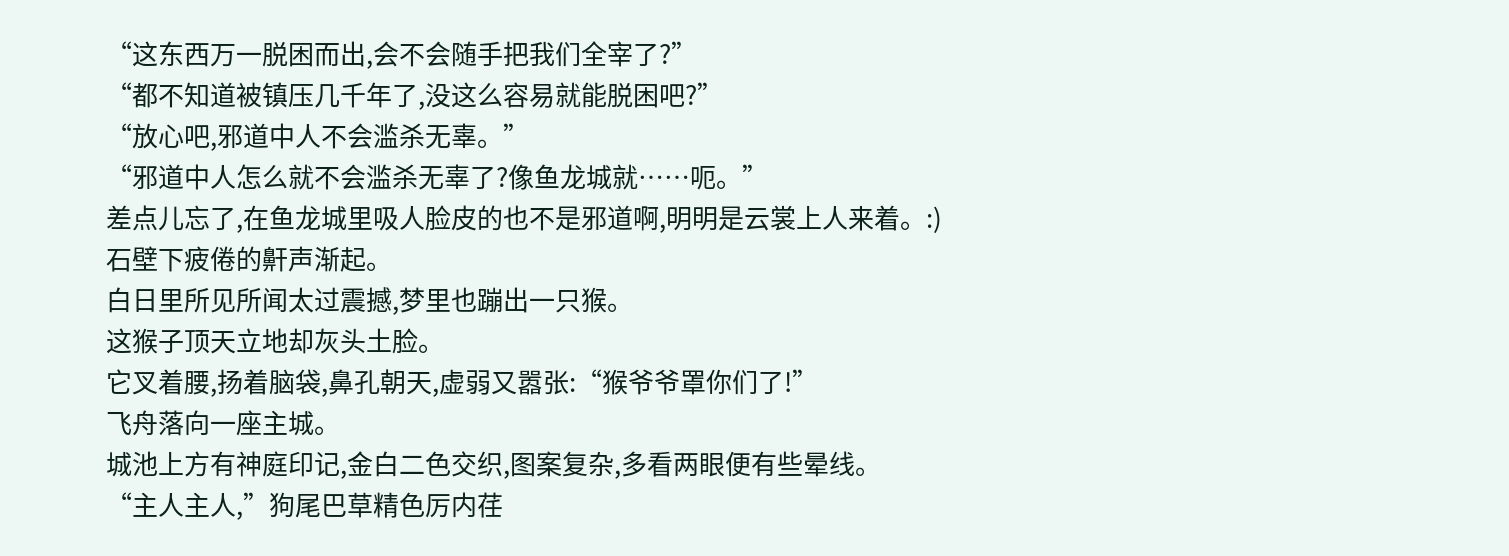“这东西万一脱困而出,会不会随手把我们全宰了?”
“都不知道被镇压几千年了,没这么容易就能脱困吧?”
“放心吧,邪道中人不会滥杀无辜。”
“邪道中人怎么就不会滥杀无辜了?像鱼龙城就……呃。”
差点儿忘了,在鱼龙城里吸人脸皮的也不是邪道啊,明明是云裳上人来着。:)
石壁下疲倦的鼾声渐起。
白日里所见所闻太过震撼,梦里也蹦出一只猴。
这猴子顶天立地却灰头土脸。
它叉着腰,扬着脑袋,鼻孔朝天,虚弱又嚣张:“猴爷爷罩你们了!”
飞舟落向一座主城。
城池上方有神庭印记,金白二色交织,图案复杂,多看两眼便有些晕线。
“主人主人,”狗尾巴草精色厉内荏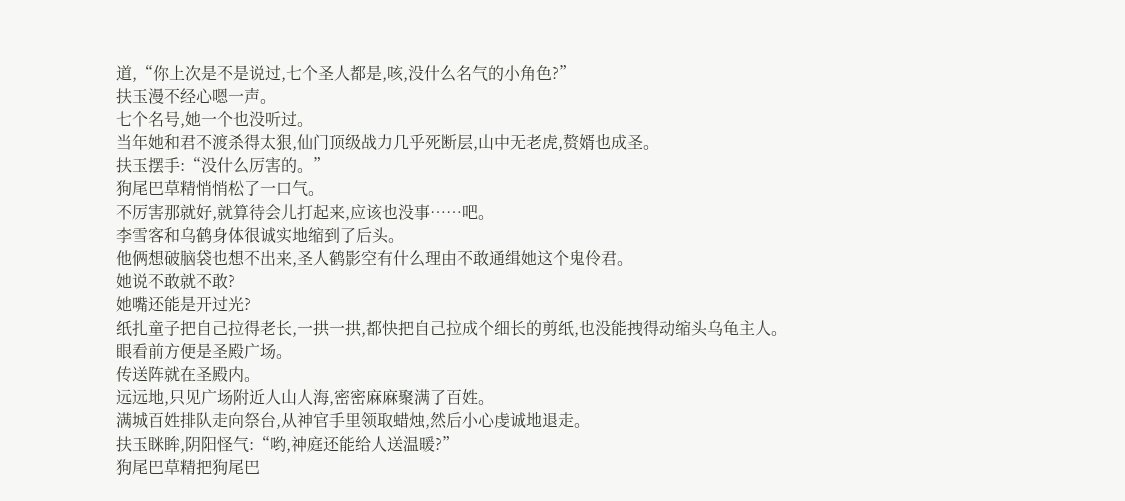道,“你上次是不是说过,七个圣人都是,咳,没什么名气的小角色?”
扶玉漫不经心嗯一声。
七个名号,她一个也没听过。
当年她和君不渡杀得太狠,仙门顶级战力几乎死断层,山中无老虎,赘婿也成圣。
扶玉摆手:“没什么厉害的。”
狗尾巴草精悄悄松了一口气。
不厉害那就好,就算待会儿打起来,应该也没事……吧。
李雪客和乌鹤身体很诚实地缩到了后头。
他俩想破脑袋也想不出来,圣人鹤影空有什么理由不敢通缉她这个鬼伶君。
她说不敢就不敢?
她嘴还能是开过光?
纸扎童子把自己拉得老长,一拱一拱,都快把自己拉成个细长的剪纸,也没能拽得动缩头乌龟主人。
眼看前方便是圣殿广场。
传送阵就在圣殿内。
远远地,只见广场附近人山人海,密密麻麻聚满了百姓。
满城百姓排队走向祭台,从神官手里领取蜡烛,然后小心虔诚地退走。
扶玉眯眸,阴阳怪气:“哟,神庭还能给人送温暖?”
狗尾巴草精把狗尾巴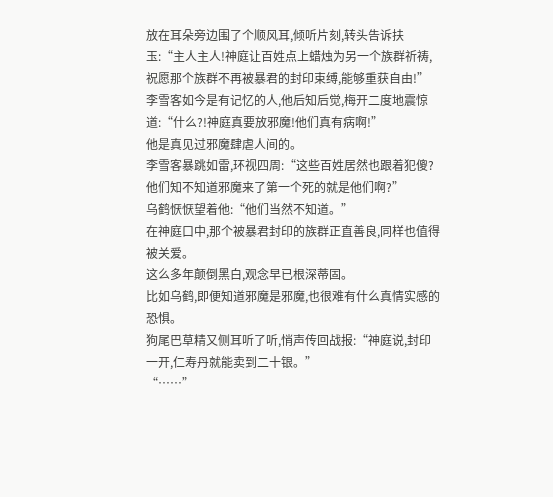放在耳朵旁边围了个顺风耳,倾听片刻,转头告诉扶玉:“主人主人!神庭让百姓点上蜡烛为另一个族群祈祷,祝愿那个族群不再被暴君的封印束缚,能够重获自由!”
李雪客如今是有记忆的人,他后知后觉,梅开二度地震惊道:“什么?!神庭真要放邪魔!他们真有病啊!”
他是真见过邪魔肆虐人间的。
李雪客暴跳如雷,环视四周:“这些百姓居然也跟着犯傻?他们知不知道邪魔来了第一个死的就是他们啊?”
乌鹤恹恹望着他:“他们当然不知道。”
在神庭口中,那个被暴君封印的族群正直善良,同样也值得被关爱。
这么多年颠倒黑白,观念早已根深蒂固。
比如乌鹤,即便知道邪魔是邪魔,也很难有什么真情实感的恐惧。
狗尾巴草精又侧耳听了听,悄声传回战报:“神庭说,封印一开,仁寿丹就能卖到二十银。”
“……”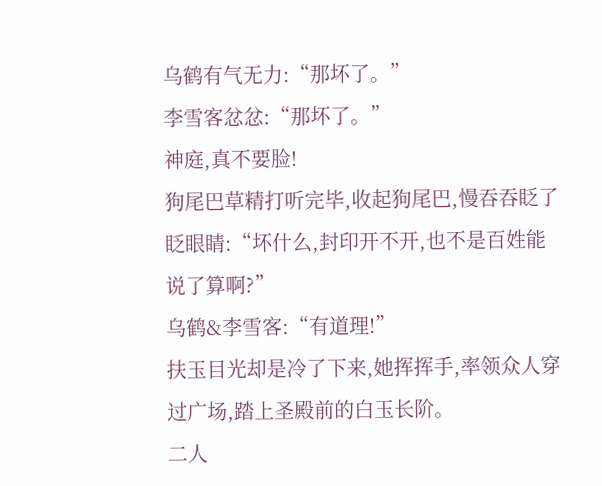乌鹤有气无力:“那坏了。”
李雪客忿忿:“那坏了。”
神庭,真不要脸!
狗尾巴草精打听完毕,收起狗尾巴,慢吞吞眨了眨眼睛:“坏什么,封印开不开,也不是百姓能说了算啊?”
乌鹤&李雪客:“有道理!”
扶玉目光却是冷了下来,她挥挥手,率领众人穿过广场,踏上圣殿前的白玉长阶。
二人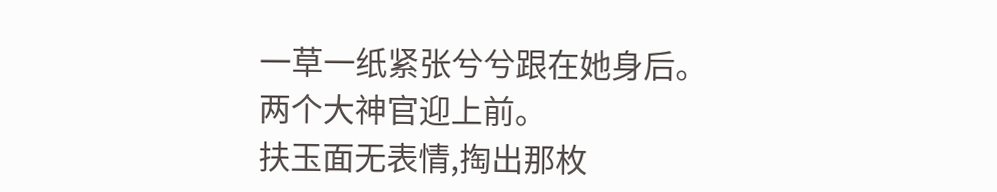一草一纸紧张兮兮跟在她身后。
两个大神官迎上前。
扶玉面无表情,掏出那枚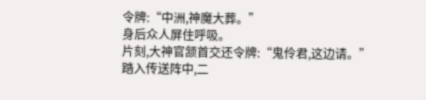令牌:“中洲,神魔大葬。”
身后众人屏住呼吸。
片刻,大神官颔首交还令牌:“鬼伶君,这边请。”
踏入传送阵中,二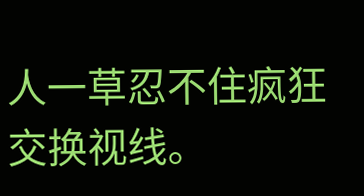人一草忍不住疯狂交换视线。